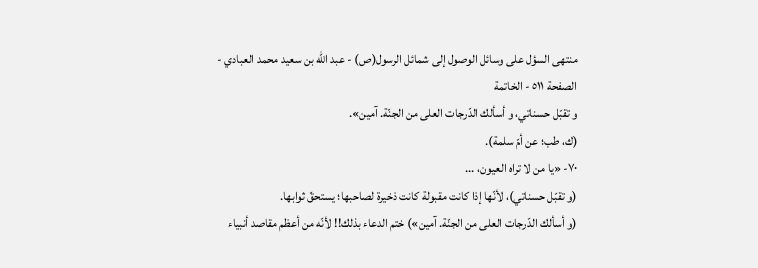منتهى السؤل على وسائل الوصول إلى شمائل الرسول(ص) - عبد الله بن سعيد محمد العبادي - الصفحة ٥١١ - الخاتمة
و تقبّل حسناتي، و أسألك الدّرجات العلى من الجنّة. آمين».
(ك، طب؛ عن أمّ سلمة).
٧٠- «يا من لا تراه العيون، ...
(و تقبّل حسناتي)، لأنّها إذا كانت مقبولة كانت ذخيرة لصاحبها؛ يستحقّ ثوابها.
(و أسألك الدّرجات العلى من الجنّة. آمين») ختم الدعاء بذلك!! لأنّه من أعظم مقاصد أنبياء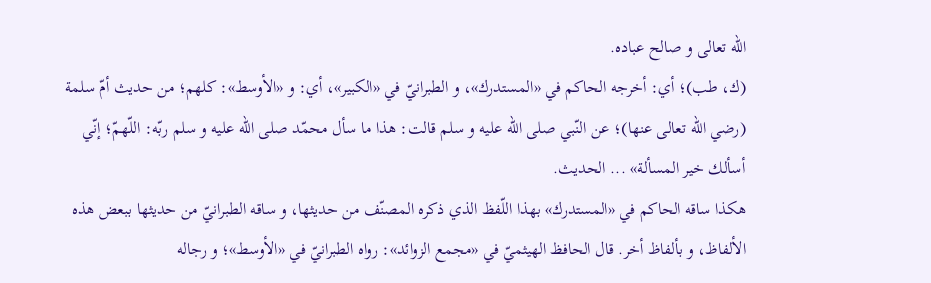اللّه تعالى و صالح عباده.
(ك، طب)؛ أي: أخرجه الحاكم في «المستدرك»، و الطبرانيّ في «الكبير»، أي: و «الأوسط»: كلهم؛ من حديث أمّ سلمة (رضي الله تعالى عنها)؛ عن النّبي صلى اللّه عليه و سلم قالت: هذا ما سأل محمّد صلى اللّه عليه و سلم ربّه: اللّهمّ؛ إنّي أسألك خير المسألة» ... الحديث.
هكذا ساقه الحاكم في «المستدرك» بهذا اللّفظ الذي ذكره المصنّف من حديثها، و ساقه الطبرانيّ من حديثها ببعض هذه الألفاظ، و بألفاظ أخر. قال الحافظ الهيثميّ في «مجمع الزوائد»: رواه الطبرانيّ في «الأوسط»؛ و رجاله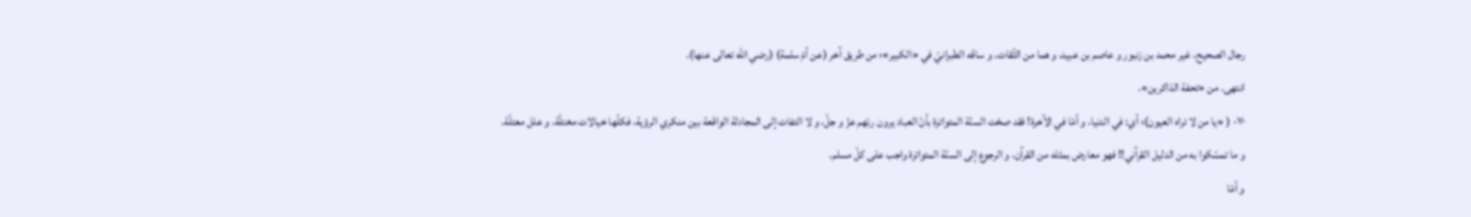رجال الصحيح، غير محمد بن زنبور و عاصم بن عبيد، و هما من الثّقات. و ساقه الطبرانيّ في «الكبير»؛ من طريق آخر (عن أمّ سلمة) (رضي الله تعالى عنها).
انتهى. من «تحفة الذاكرين».
٧٠- ( «يا من لا تراه العيون)؛ أي: في الدنيا، و أمّا في الآخرة! فقد صحّت السنّة المتواترة بأنّ العباد يرون ربّهم عزّ و جلّ، و لا التفات إلى المجادلة الواقعة بين منكري الرؤية، فكلّها خيالات مختلّة، و علل معتلّة.
و ما تمسّكوا به من الدليل القرآني!! فهو معارض بمثله من القرآن، و الرجوع إلى السنّة المتواترة واجب على كلّ مسلم.
و أمّا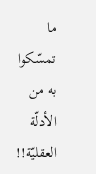ما تمسّكوا به من الأدلّة العقليّة!!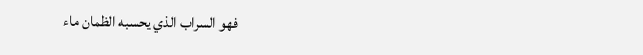فهو السراب الذي يحسبه الظمان ماء